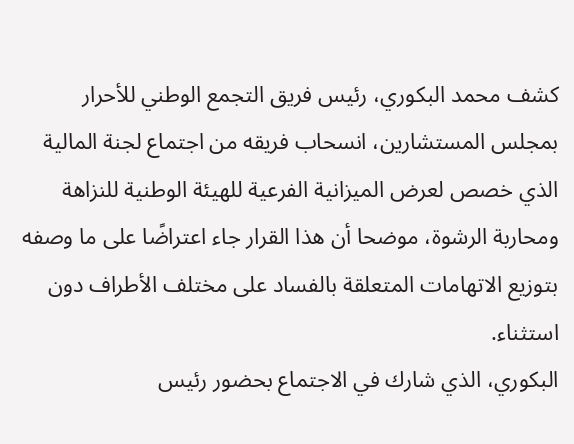كشف محمد البكوري، رئيس فريق التجمع الوطني للأحرار بمجلس المستشارين، انسحاب فريقه من اجتماع لجنة المالية الذي خصص لعرض الميزانية الفرعية للهيئة الوطنية للنزاهة ومحاربة الرشوة، موضحا أن هذا القرار جاء اعتراضًا على ما وصفه بتوزيع الاتهامات المتعلقة بالفساد على مختلف الأطراف دون استثناء.
البكوري، الذي شارك في الاجتماع بحضور رئيس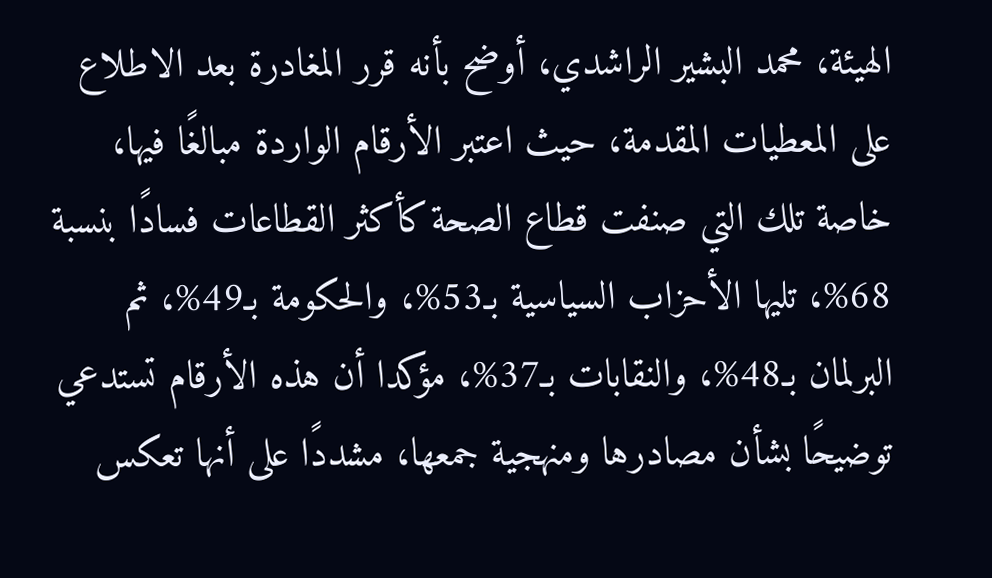الهيئة، محمد البشير الراشدي، أوضح بأنه قرر المغادرة بعد الاطلاع على المعطيات المقدمة، حيث اعتبر الأرقام الواردة مبالغًا فيها، خاصة تلك التي صنفت قطاع الصحة كأكثر القطاعات فسادًا بنسبة 68%، تليها الأحزاب السياسية بـ53%، والحكومة بـ49%، ثم البرلمان بـ48%، والنقابات بـ37%، مؤكدا أن هذه الأرقام تستدعي توضيحًا بشأن مصادرها ومنهجية جمعها، مشددًا على أنها تعكس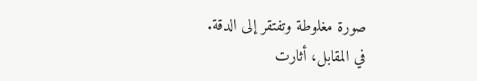صورة مغلوطة وتفتقر إلى الدقة.
في المقابل، أثارت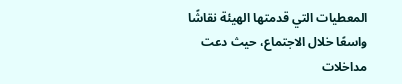المعطيات التي قدمتها الهيئة نقاشًا واسعًا خلال الاجتماع، حيث دعت مداخلات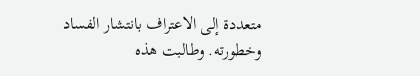متعددة إلى الاعتراف بانتشار الفساد وخطورته. وطالبت هذه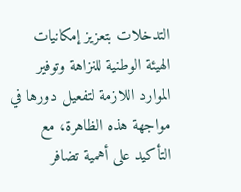التدخلات بتعزيز إمكانيات الهيئة الوطنية للنزاهة وتوفير الموارد اللازمة لتفعيل دورها في مواجهة هذه الظاهرة، مع التأكيد على أهمية تضافر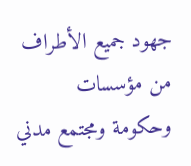جهود جميع الأطراف من مؤسسات وحكومة ومجتمع مدني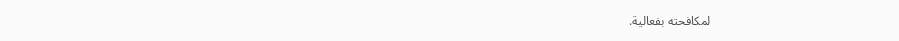لمكافحته بفعالية.